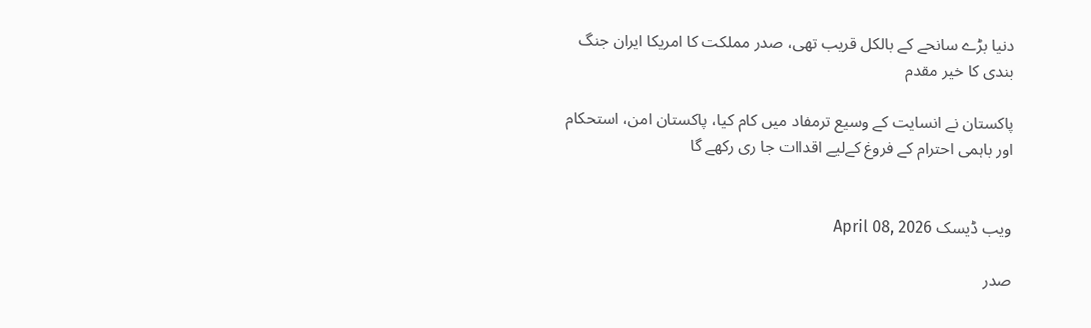دنیا بڑے سانحے کے بالکل قریب تھی، صدر مملکت کا امریکا ایران جنگ بندی کا خیر مقدم

پاکستان نے انسایت کے وسیع ترمفاد میں کام کیا، پاکستان امن، استحکام اور باہمی احترام کے فروغ کےلیے اقداات جا ری رکھے گا


ویب ڈیسک April 08, 2026

صدر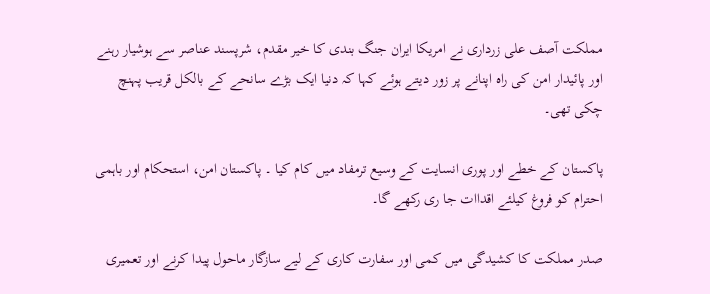مملکت آصف علی زرداری نے امریکا ایران جنگ بندی کا خیر مقدم، شرپسند عناصر سے ہوشیار رہنے  اور پائیدار امن کی راہ اپنانے پر زور دیتے ہوئے کہا کہ دنیا ایک بڑے سانحے کے بالکل قریب پہنچ چکی تھی۔

پاکستان کے خطے اور پوری انسایت کے وسیع ترمفاد میں کام کیا ۔ پاکستان امن، استحکام اور باہمی احترام کو فروغ کیلئے اقداات جا ری رکھے گا۔

صدر مملکت کا کشیدگی میں کمی اور سفارت کاری کے لیے سازگار ماحول پیدا کرنے اور تعمیری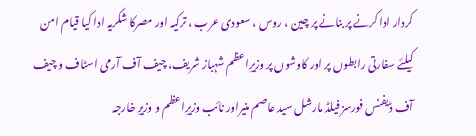کردار ادا کرنے پر بنانے پر چین ، روس ، سعودی عرب ، ترکیہ اور مصرکا شکریہ ادا کیا قیام امن کیلئے سفارتی رابطوں پر اور کاوشوں پر وزیرِاعظم شہباز شریف، چیف آف آرمی اسٹاف و چیف آف ڈیفنس فورسز فیلڈ مارشل سید عاصم منیراور نائب وزیرِاعظم و وزیرِ خارجہ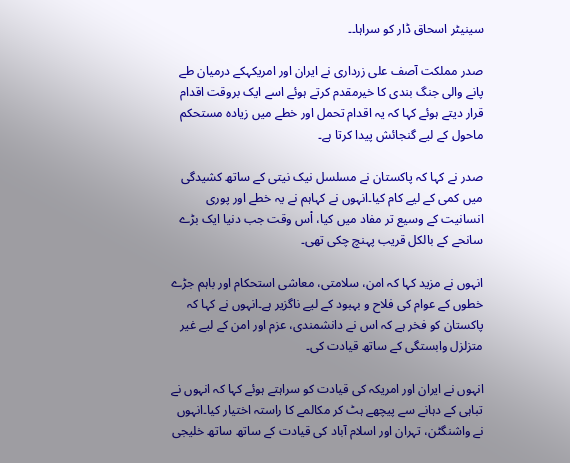سینیٹر اسحاق ڈار کو سراہا۔۔

صدر مملکت آصف علی زرداری نے ایران اور امریکہکے درمیان طے پانے والی جنگ بندی کا خیرمقدم کرتے ہوئے اسے ایک بروقت اقدام قرار دیتے ہوئے کہا کہ یہ اقدام تحمل اور خطے میں زیادہ مستحکم ماحول کے لیے گنجائش پیدا کرتا ہے۔

صدر نے کہا کہ پاکستان نے مسلسل نیک نیتی کے ساتھ کشیدگی میں کمی کے لیے کام کیا۔انہوں نے کہاہم نے یہ خطے اور پوری انسانیت کے وسیع تر مفاد میں کیا، اْس وقت جب دنیا ایک بڑے سانحے کے بالکل قریب پہنچ چکی تھی۔

انہوں نے مزید کہا کہ امن، سلامتی، معاشی استحکام اور باہم جڑے خطوں کے عوام کی فلاح و بہبود کے لیے ناگزیر ہے۔انہوں نے کہا کہ پاکستان کو فخر ہے کہ اس نے دانشمندی، عزم اور امن کے لیے غیر متزلزل وابستگی کے ساتھ قیادت کی۔

انہوں نے ایران اور امریکہ کی قیادت کو سراہتے ہوئے کہا کہ انہوں نے تباہی کے دہانے سے پیچھے ہٹ کر مکالمے کا راستہ اختیار کیا۔انہوں نے واشنگٹن، تہران اور اسلام آباد کی قیادت کے ساتھ ساتھ خلیجی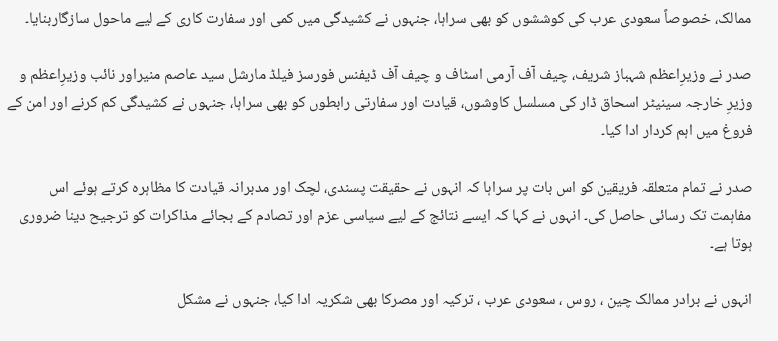ممالک، خصوصاً سعودی عرب کی کوششوں کو بھی سراہا، جنہوں نے کشیدگی میں کمی اور سفارت کاری کے لیے ماحول سازگاربنایا۔

صدر نے وزیرِاعظم شہباز شریف، چیف آف آرمی اسٹاف و چیف آف ڈیفنس فورسز فیلڈ مارشل سید عاصم منیراور نائب وزیرِاعظم و وزیرِ خارجہ سینیٹر اسحاق ڈار کی مسلسل کاوشوں، قیادت اور سفارتی رابطوں کو بھی سراہا، جنہوں نے کشیدگی کم کرنے اور امن کے فروغ میں اہم کردار ادا کیا۔

صدر نے تمام متعلقہ فریقین کو اس بات پر سراہا کہ انہوں نے حقیقت پسندی، لچک اور مدبرانہ قیادت کا مظاہرہ کرتے ہوئے اس مفاہمت تک رسائی حاصل کی۔ انہوں نے کہا کہ ایسے نتائج کے لیے سیاسی عزم اور تصادم کے بجائے مذاکرات کو ترجیح دینا ضروری ہوتا ہے۔

انہوں نے برادر ممالک چین ، روس ، سعودی عرب ، ترکیہ اور مصرکا بھی شکریہ ادا کیا، جنہوں نے مشکل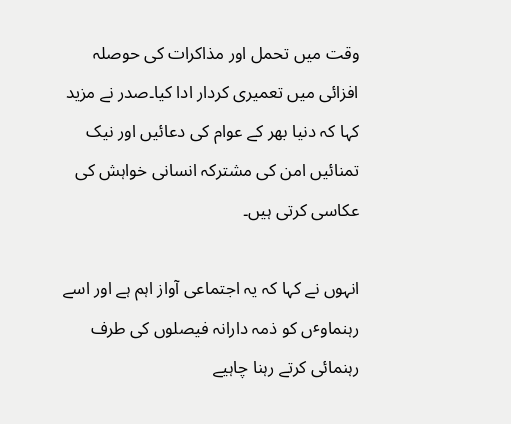وقت میں تحمل اور مذاکرات کی حوصلہ افزائی میں تعمیری کردار ادا کیا۔صدر نے مزید کہا کہ دنیا بھر کے عوام کی دعائیں اور نیک تمنائیں امن کی مشترکہ انسانی خواہش کی عکاسی کرتی ہیں۔

انہوں نے کہا کہ یہ اجتماعی آواز اہم ہے اور اسے رہنماوٴں کو ذمہ دارانہ فیصلوں کی طرف رہنمائی کرتے رہنا چاہیے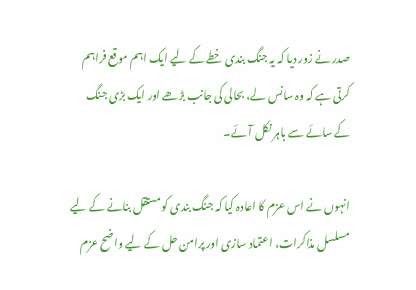صدر نے زور دیا کہ یہ جنگ بندی خطے کے لیے ایک اہم موقع فراہم کرتی ہے کہ وہ سانس لے، بحالی کی جانب بڑھے اور ایک بڑی جنگ کے سائے سے باہر نکل آئے۔

انہوں نے اس عزم کا اعادہ کیا کہ جنگ بندی کو مستقل بنانے کے لیے مسلسل مذاکرات، اعتماد سازی اور پرامن حل کے لیے واضح عزم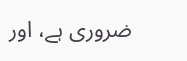ضروری ہے، اور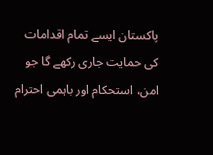پاکستان ایسے تمام اقدامات کی حمایت جاری رکھے گا جو امن، استحکام اور باہمی احترام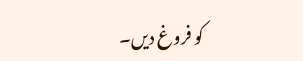کو فروغ دیں۔